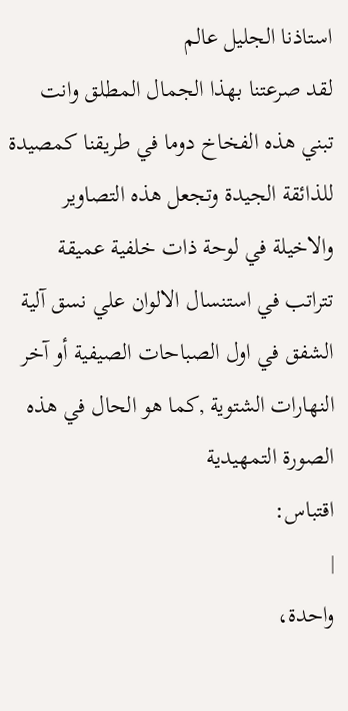استاذنا الجليل عالم
لقد صرعتنا بهذا الجمال المطلق وانت تبني هذه الفخاخ دوما في طريقنا كمصيدة للذائقة الجيدة وتجعل هذه التصاوير والاخيلة في لوحة ذات خلفية عميقة تتراتب في استنسال الالوان علي نسق آلية الشفق في اول الصباحات الصيفية أو آخر النهارات الشتوية ,كما هو الحال في هذه الصورة التمهيدية
اقتباس:
|
واحدة،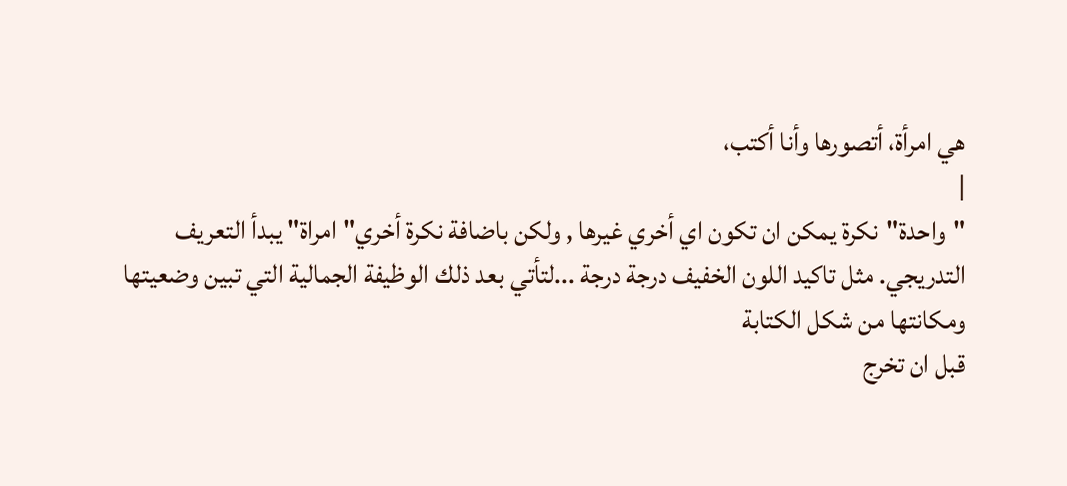هي امرأة، أتصورها وأنا أكتب،
|
"واحدة"نكرة يمكن ان تكون اي أخري غيرها , ولكن باضافة نكرة أخري"امراة" يبدأ التعريف التدريجي. مثل تاكيد اللون الخفيف درجة درجة ...لتأتي بعد ذلك الوظيفة الجمالية التي تبين وضعيتها ومكانتها من شكل الكتابة
قبل ان تخرج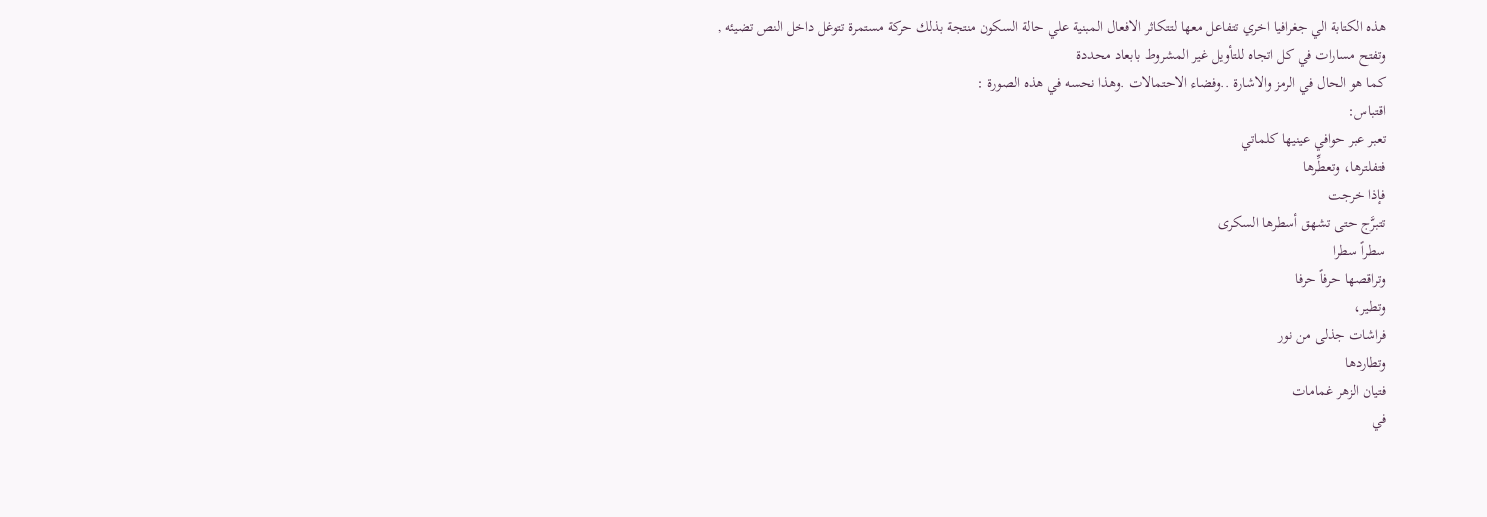هذه الكتابة الي جغرافيا اخري تتفاعل معها لتتكاثر الافعال المبنية علي حالة السكون منتجة بذلك حركة مستمرة تتوغل داخل النص تضيئه , وتفتح مسارات في كل اتجاه للتأويل غير المشروط بابعاد محددة
كما هو الحال في الرمز والاشارة ..وفضاء الاحتمالات .وهذا نحسه في هذه الصورة :
اقتباس:
تعبر عبر حوافي عينيها كلماتي
فتفلترها، وتعطِّرها
فإذا خرجت
تتبرَّج حتى تشهق أسطرها السكرى
سطراً سطرا
وتراقصها حرفاً حرفا
وتطير،
فراشات جذلى من نور
وتطاردها
فتيان الزهر غمامات
في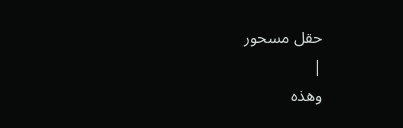حقل مسحور
|
وهذه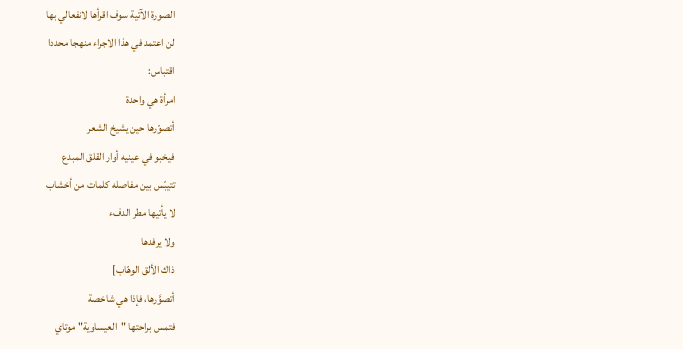الصورة الآتية سوف اقرأها لانفعالي بها
لن اعتمد في هذا الاجراء منهجا محددا
اقتباس:
امرأة هي واحدة
أتصوّرها حين يشيخ الشعر
فيخبو في عينيه أوار القلق المبدع
تتيبّس بين مفاصله كلمات من أخشاب
لا يأتيها مطر الدفء
ولا يرفدها
ذاك الألق الوهّاب]
أتصوَّرها، فإذا هي شاخصة
فتمس براحتها "العيساوية" موتاي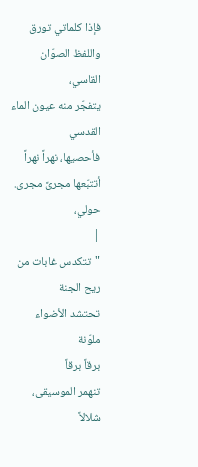فإذا كلماتي تورق
واللفظ الصوّان القاسي،
يتفجّر منه عيون الماء القدسي
فأحصيها، نهراً نهراً
أتتبّعها مجرىً مجرى.
حولي،
|
"تتكدس غابات من ريح الجنة
تحتشد الأضواء ملوّنة
برقاً برقاً
تنهمر الموسيقى،
شلالاً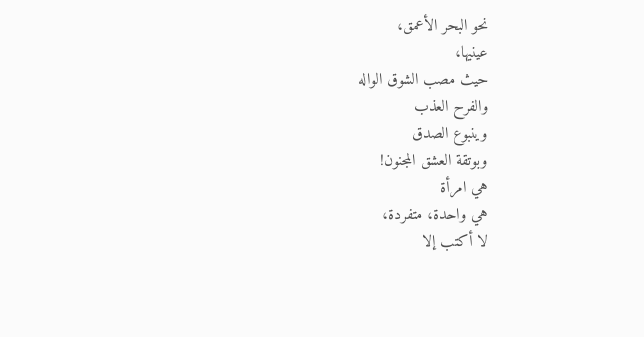نحو البحر الأعمق،
عينيها،
حيث مصب الشوق الواله
والفرح العذب
وينبوع الصدق
وبوتقة العشق المجنون!
هي امرأة
هي واحدة، متفردة،
لا أكتب إلا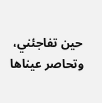حين تفاجئني،
وتحاصر عيناها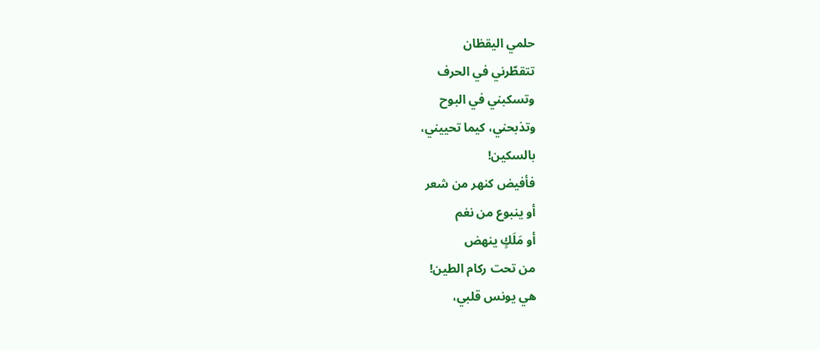حلمي اليقظان
تتقطّرني في الحرف
وتسكبني في البوح
وتذبحني، كيما تحييني،
بالسكين!
فأفيض كنهر من شعر
أو ينبوع من نغم
أو مَلَكٍ ينهض
من تحت ركام الطين!
هي يونس قلبي،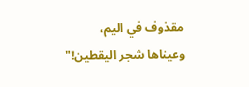مقذوف في اليم،
وعيناها شجر اليقطين!"